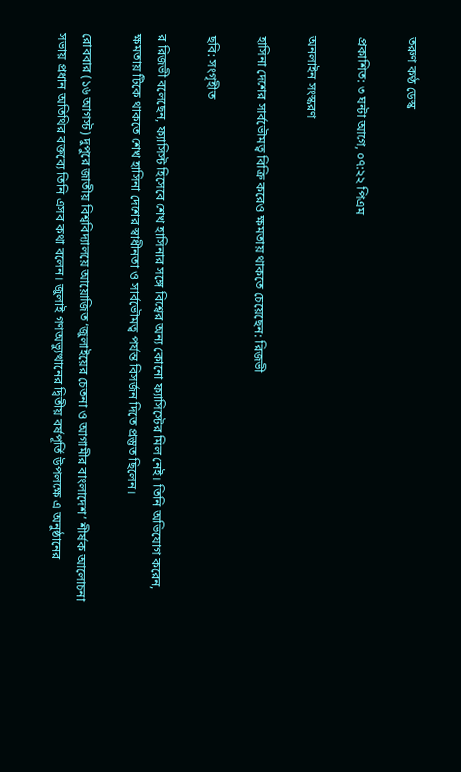তরুণ কণ্ঠ ডেস্ক

প্রকাশিত: ৩ ঘন্টা আগে, ০৭:২২ পিএম

অনলাইন সংস্করণ

হাসিনা দেশের সার্বভৌমত্ব বিক্রি করেও ক্ষমতায় থাকতে চেয়েছেন: রিজভী

ছবি: সংগৃহীত

র রিজভী বলেছেন, ফ্যাসিস্ট হিসেবে শেখ হাসিনার সঙ্গে বিশ্বের অন্য কোনো ফ্যাসিস্টের মিল নেই। তিনি অভিযোগ করেন, ক্ষমতায় টিকে থাকতে শেখ হাসিনা দেশের স্বাধীনতা ও সার্বভৌমত্ব পর্যন্ত বিসর্জন দিতে প্রস্তুত ছিলেন।

রোববার (১৬ আগস্ট) দুপুরে জাতীয় বিশ্ববিদ্যালয়ে আয়োজিত ‘জুলাইয়ের চেতনা ও আগামীর বাংলাদেশ’ শীর্ষক আলোচনা সভায় প্রধান অতিথির বক্তব্যে তিনি এসব কথা বলেন। জুলাই গণঅভ্যুত্থানের দ্বিতীয় বর্ষপূর্তি উপলক্ষে এ অনুষ্ঠানের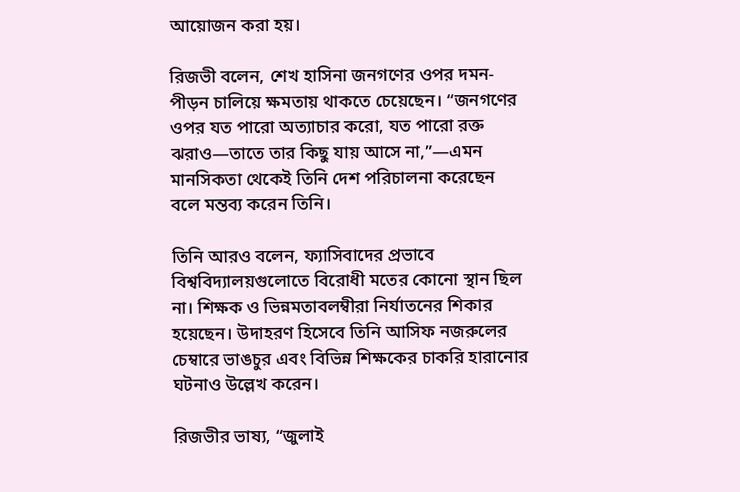আয়োজন করা হয়।

রিজভী বলেন, শেখ হাসিনা জনগণের ওপর দমন-পীড়ন চালিয়ে ক্ষমতায় থাকতে চেয়েছেন। “জনগণের ওপর যত পারো অত্যাচার করো, যত পারো রক্ত ঝরাও—তাতে তার কিছু যায় আসে না,”—এমন মানসিকতা থেকেই তিনি দেশ পরিচালনা করেছেন বলে মন্তব্য করেন তিনি।

তিনি আরও বলেন, ফ্যাসিবাদের প্রভাবে বিশ্ববিদ্যালয়গুলোতে বিরোধী মতের কোনো স্থান ছিল না। শিক্ষক ও ভিন্নমতাবলম্বীরা নির্যাতনের শিকার হয়েছেন। উদাহরণ হিসেবে তিনি আসিফ নজরুলের চেম্বারে ভাঙচুর এবং বিভিন্ন শিক্ষকের চাকরি হারানোর ঘটনাও উল্লেখ করেন।

রিজভীর ভাষ্য, “জুলাই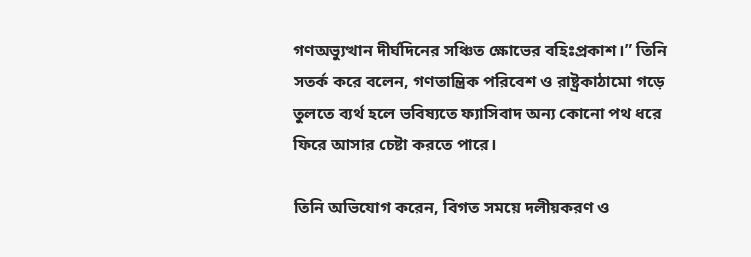গণঅভ্যুত্থান দীর্ঘদিনের সঞ্চিত ক্ষোভের বহিঃপ্রকাশ।” তিনি সতর্ক করে বলেন, গণতান্ত্রিক পরিবেশ ও রাষ্ট্রকাঠামো গড়ে তুলতে ব্যর্থ হলে ভবিষ্যতে ফ্যাসিবাদ অন্য কোনো পথ ধরে ফিরে আসার চেষ্টা করতে পারে।

তিনি অভিযোগ করেন, বিগত সময়ে দলীয়করণ ও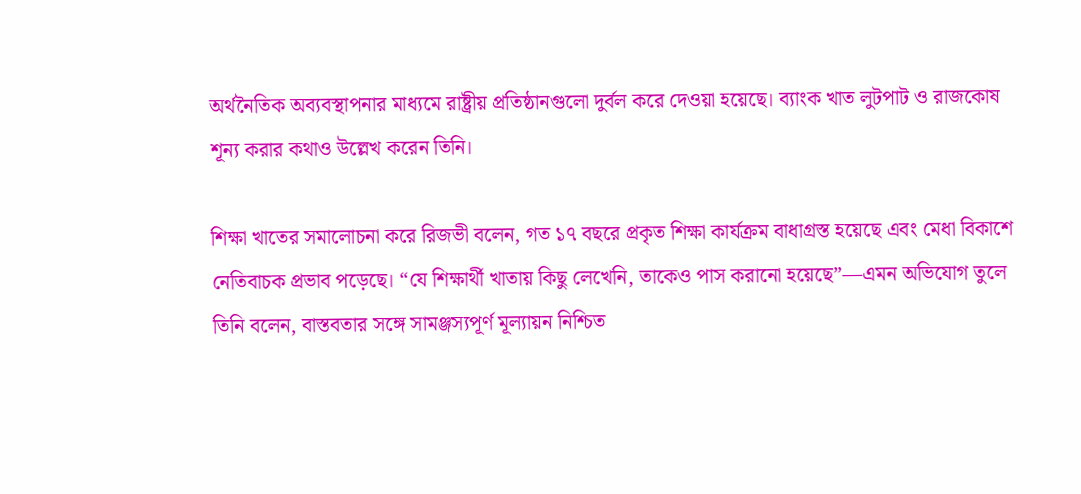অর্থনৈতিক অব্যবস্থাপনার মাধ্যমে রাষ্ট্রীয় প্রতিষ্ঠানগুলো দুর্বল করে দেওয়া হয়েছে। ব্যাংক খাত লুটপাট ও রাজকোষ শূন্য করার কথাও উল্লেখ করেন তিনি।

শিক্ষা খাতের সমালোচনা করে রিজভী বলেন, গত ১৭ বছরে প্রকৃত শিক্ষা কার্যক্রম বাধাগ্রস্ত হয়েছে এবং মেধা বিকাশে নেতিবাচক প্রভাব পড়েছে। “যে শিক্ষার্থী খাতায় কিছু লেখেনি, তাকেও পাস করানো হয়েছে”—এমন অভিযোগ তুলে তিনি বলেন, বাস্তবতার সঙ্গে সামঞ্জস্যপূর্ণ মূল্যায়ন নিশ্চিত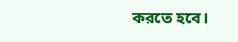করতে হবে।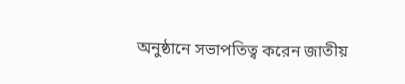অনুষ্ঠানে সভাপতিত্ব করেন জাতীয়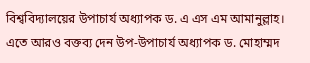বিশ্ববিদ্যালয়ের উপাচার্য অধ্যাপক ড. এ এস এম আমানুল্লাহ। এতে আরও বক্তব্য দেন উপ-উপাচার্য অধ্যাপক ড. মোহাম্মদ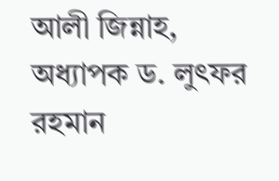আলী জিন্নাহ, অধ্যাপক ড. লুৎফর রহমান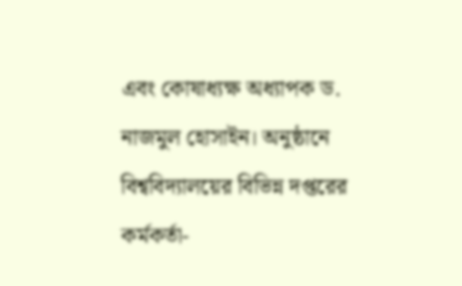এবং কোষাধ্যক্ষ অধ্যাপক ড. নাজমুল হোসাইন। অনুষ্ঠানে বিশ্ববিদ্যালয়ের বিভিন্ন দপ্তরের কর্মকর্তা-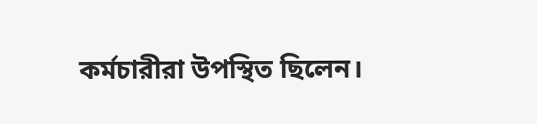কর্মচারীরা উপস্থিত ছিলেন।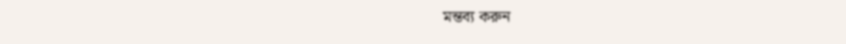মন্তব্য করুন